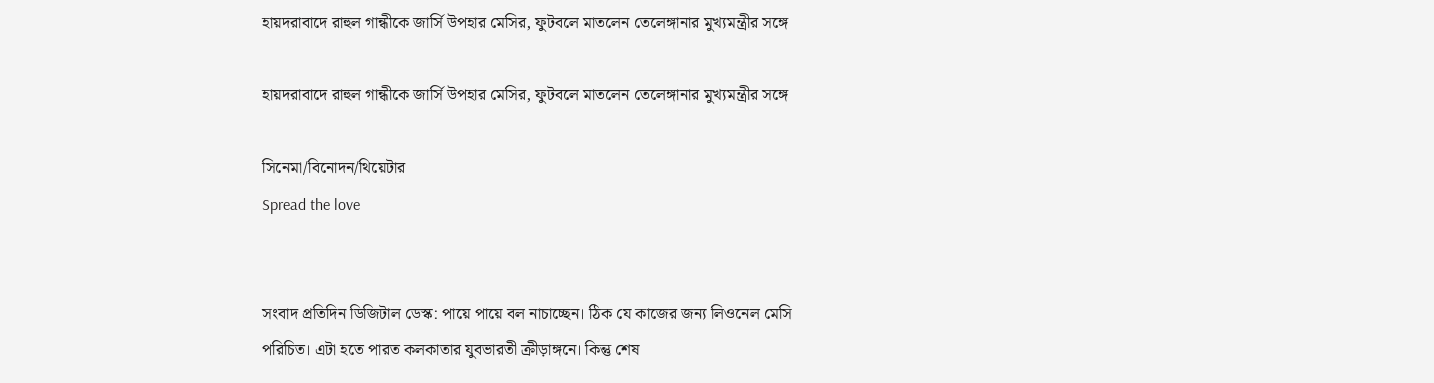হায়দরাবাদে রাহুল গান্ধীকে জার্সি উপহার মেসির, ফুটবলে মাতলেন তেলেঙ্গানার মুখ্যমন্ত্রীর সঙ্গে

হায়দরাবাদে রাহুল গান্ধীকে জার্সি উপহার মেসির, ফুটবলে মাতলেন তেলেঙ্গানার মুখ্যমন্ত্রীর সঙ্গে

সিনেমা/বিনোদন/থিয়েটার
Spread the love


সংবাদ প্রতিদিন ডিজিটাল ডেস্ক: পায়ে পায়ে বল নাচাচ্ছেন। ঠিক যে কাজের জন্য লিওনেল মেসি পরিচিত। এটা হতে পারত কলকাতার যুবভারতী ক্রীড়াঙ্গনে। কিন্তু শেষ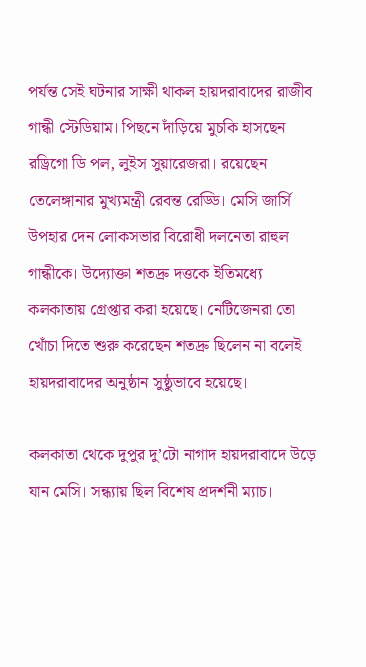পর্যন্ত সেই ঘটনার সাক্ষী থাকল হায়দরাবাদের রাজীব গান্ধী স্টেডিয়াম। পিছনে দাঁড়িয়ে মুচকি হাসছেন রড্রিগো ডি পল, লুইস সুয়ারেজরা। রয়েছেন তেলেঙ্গানার মুখ্যমন্ত্রী রেবন্ত রেড্ডি। মেসি জার্সি উপহার দেন লোকসভার বিরোধী দলনেতা রাহুল গান্ধীকে। উদ্যোক্তা শতদ্রু দত্তকে ইতিমধ্যে কলকাতায় গ্রেপ্তার করা হয়েছে। নেটিজেনরা তো খোঁচা দিতে শুরু করেছেন শতদ্রু ছিলেন না বলেই হায়দরাবাদের অনুষ্ঠান সুষ্ঠুভাবে হয়েছে।

কলকাতা থেকে দুপুর দু’টো নাগাদ হায়দরাবাদে উড়ে যান মেসি। সন্ধ্যায় ছিল বিশেষ প্রদর্শনী ম্যাচ।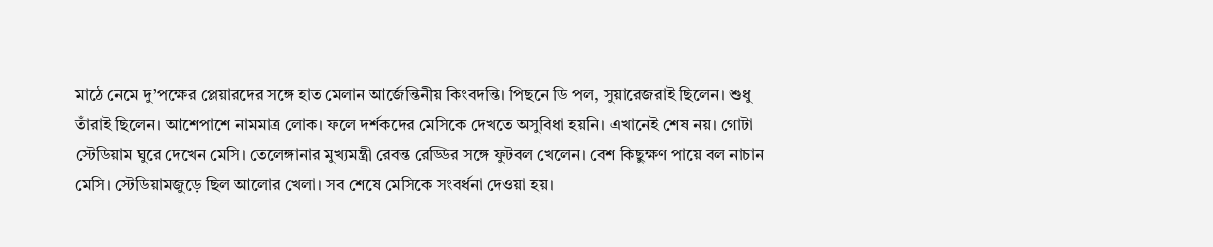মাঠে নেমে দু’পক্ষের প্লেয়ারদের সঙ্গে হাত মেলান আর্জেন্তিনীয় কিংবদন্তি। পিছনে ডি পল, সুয়ারেজরাই ছিলেন। শুধু তাঁরাই ছিলেন। আশেপাশে নামমাত্র লোক। ফলে দর্শকদের মেসিকে দেখতে অসুবিধা হয়নি। এখানেই শেষ নয়। গোটা স্টেডিয়াম ঘুরে দেখেন মেসি। তেলেঙ্গানার মুখ্যমন্ত্রী রেবন্ত রেড্ডির সঙ্গে ফুটবল খেলেন। বেশ কিছুক্ষণ পায়ে বল নাচান মেসি। স্টেডিয়ামজুড়ে ছিল আলোর খেলা। সব শেষে মেসিকে সংবর্ধনা দেওয়া হয়।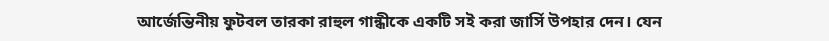আর্জেন্তিনীয় ফুটবল তারকা রাহুল গান্ধীকে একটি সই করা জার্সি উপহার দেন। যেন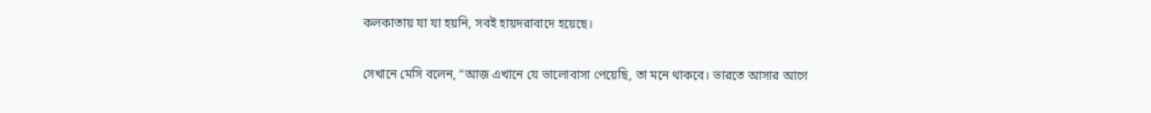কলকাতায় যা যা হয়নি, সবই হায়দরাবাদে হয়েছে।

সেখানে মেসি বলেন, “আজ এখানে যে ভালোবাসা পেয়েছি, তা মনে থাকবে। ভারতে আসার আগে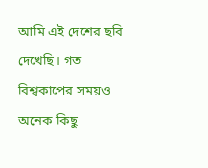আমি এই দেশের ছবি দেখেছি। গত বিশ্বকাপের সময়ও অনেক কিছু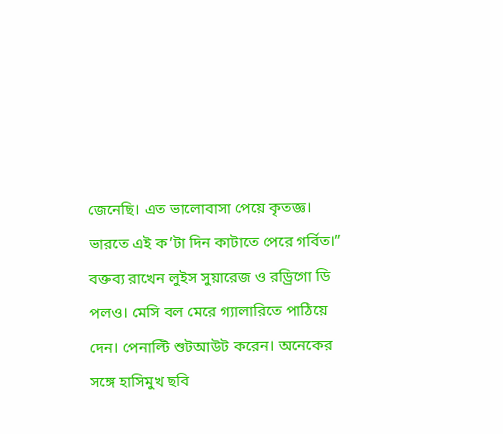জেনেছি। এত ভালোবাসা পেয়ে কৃতজ্ঞ। ভারতে এই ক’টা দিন কাটাতে পেরে গর্বিত।” বক্তব্য রাখেন লুইস সুয়ারেজ ও রড্রিগো ডি পলও। মেসি বল মেরে গ্যালারিতে পাঠিয়ে দেন। পেনাল্টি শুটআউট করেন। অনেকের সঙ্গে হাসিমুখ ছবি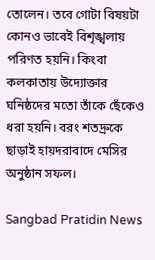তোলেন। তবে গোটা বিষয়টা কোনও ভাবেই বিশৃঙ্খলায় পরিণত হয়নি। কিংবা কলকাতায় উদ্যোক্তার ঘনিষ্ঠদের মতো তাঁকে ছেঁকেও ধরা হয়নি। বরং শতদ্রুকে ছাড়াই হায়দরাবাদে মেসির অনুষ্ঠান সফল।

Sangbad Pratidin News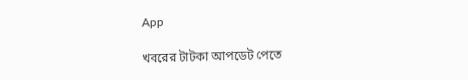App

খবরের টাটকা আপডেট পেতে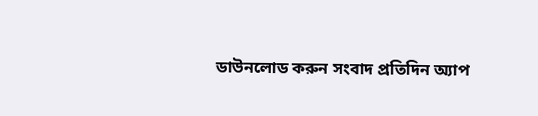ডাউনলোড করুন সংবাদ প্রতিদিন অ্যাপ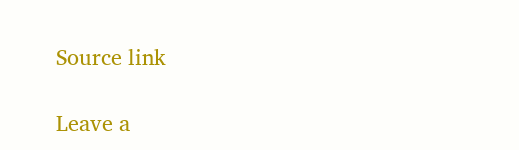Source link

Leave a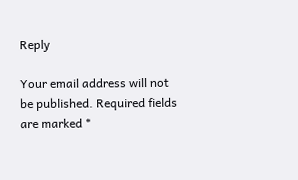Reply

Your email address will not be published. Required fields are marked *